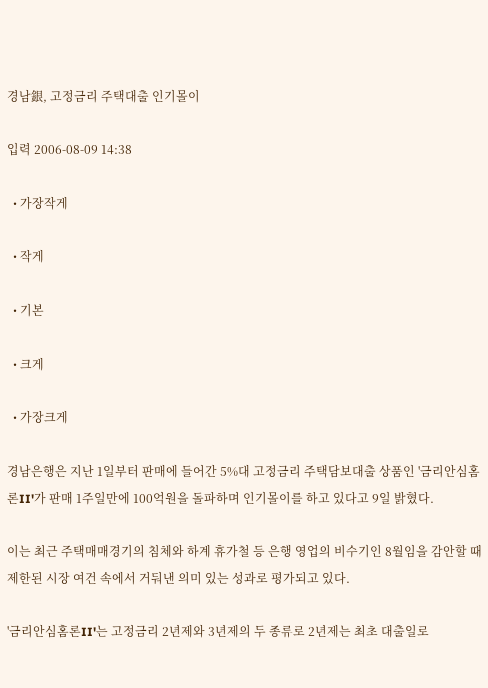경남銀, 고정금리 주택대출 인기몰이

입력 2006-08-09 14:38

  • 가장작게

  • 작게

  • 기본

  • 크게

  • 가장크게

경남은행은 지난 1일부터 판매에 들어간 5%대 고정금리 주택담보대출 상품인 '금리안심홈론II'가 판매 1주일만에 100억원을 돌파하며 인기몰이를 하고 있다고 9일 밝혔다.

이는 최근 주택매매경기의 침체와 하계 휴가철 등 은행 영업의 비수기인 8월임을 감안할 때 제한된 시장 여건 속에서 거둬낸 의미 있는 성과로 평가되고 있다.

'금리안심홈론II'는 고정금리 2년제와 3년제의 두 종류로 2년제는 최초 대출일로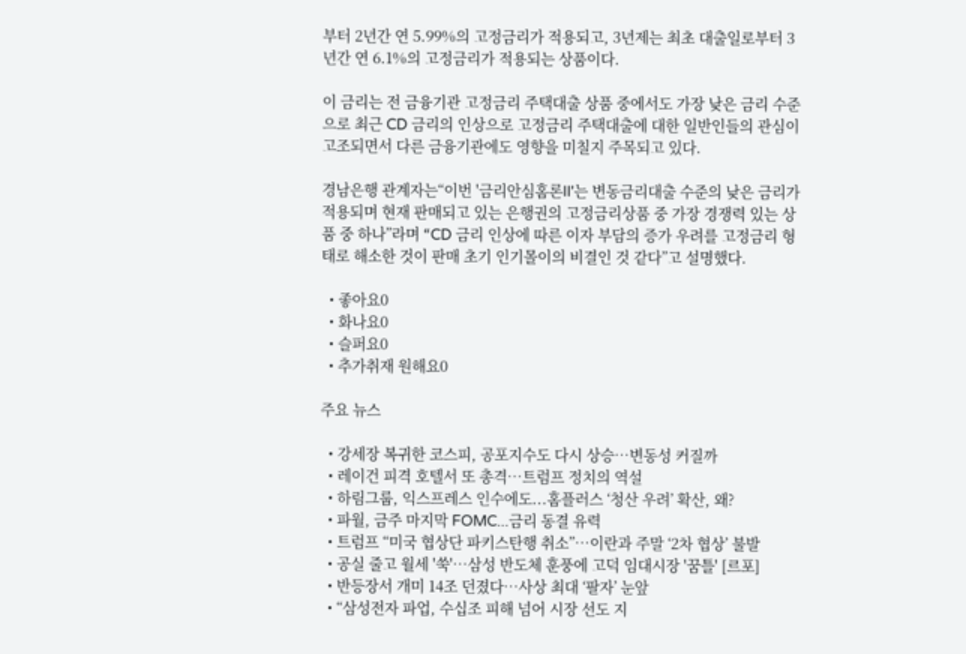부터 2년간 연 5.99%의 고정금리가 적용되고, 3년제는 최초 대출일로부터 3년간 연 6.1%의 고정금리가 적용되는 상품이다.

이 금리는 전 금융기관 고정금리 주택대출 상품 중에서도 가장 낮은 금리 수준으로 최근 CD 금리의 인상으로 고정금리 주택대출에 대한 일반인들의 관심이 고조되면서 다른 금융기관에도 영향을 미칠지 주목되고 있다.

경남은행 관계자는“이번 '금리안심홈론II'는 변동금리대출 수준의 낮은 금리가 적용되며 현재 판매되고 있는 은행권의 고정금리상품 중 가장 경쟁력 있는 상품 중 하나”라며 “CD 금리 인상에 따른 이자 부담의 증가 우려를 고정금리 형태로 해소한 것이 판매 초기 인기몰이의 비결인 것 같다”고 설명했다.

  • 좋아요0
  • 화나요0
  • 슬퍼요0
  • 추가취재 원해요0

주요 뉴스

  • 강세장 복귀한 코스피, 공포지수도 다시 상승⋯변동성 커질까
  • 레이건 피격 호텔서 또 총격…트럼프 정치의 역설
  • 하림그룹, 익스프레스 인수에도...홈플러스 ‘청산 우려’ 확산, 왜?
  • 파월, 금주 마지막 FOMC...금리 동결 유력
  • 트럼프 “미국 협상단 파키스탄행 취소”…이란과 주말 ‘2차 협상’ 불발
  • 공실 줄고 월세 '쑥'…삼성 반도체 훈풍에 고덕 임대시장 '꿈틀' [르포]
  • 반등장서 개미 14조 던졌다…사상 최대 ‘팔자’ 눈앞
  • “삼성전자 파업, 수십조 피해 넘어 시장 선도 지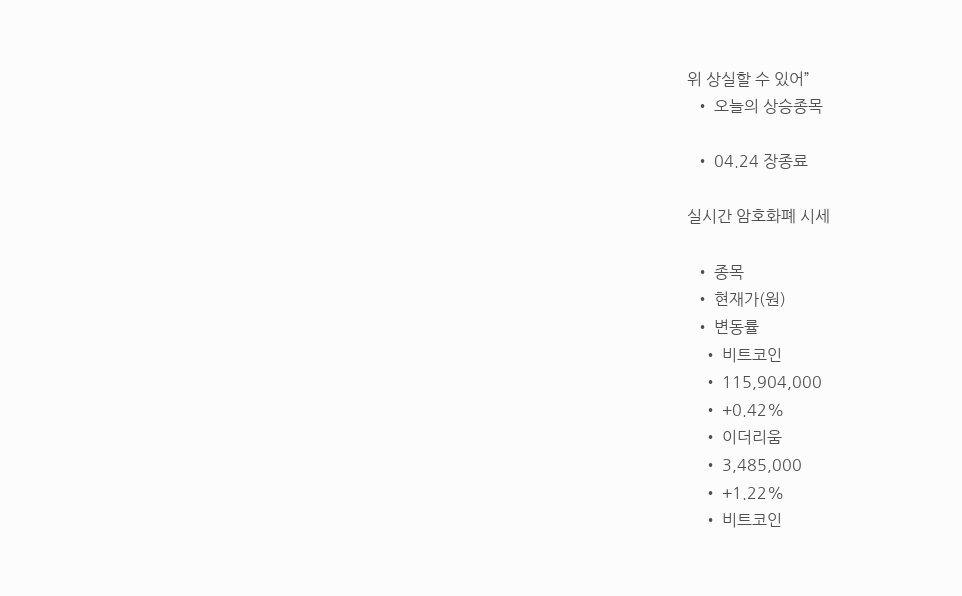위 상실할 수 있어”
  • 오늘의 상승종목

  • 04.24 장종료

실시간 암호화폐 시세

  • 종목
  • 현재가(원)
  • 변동률
    • 비트코인
    • 115,904,000
    • +0.42%
    • 이더리움
    • 3,485,000
    • +1.22%
    • 비트코인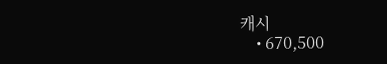캐시
    • 670,500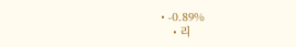• -0.89%
    • 리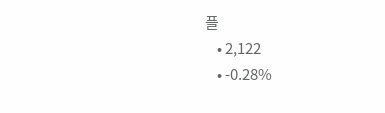플
    • 2,122
    • -0.28%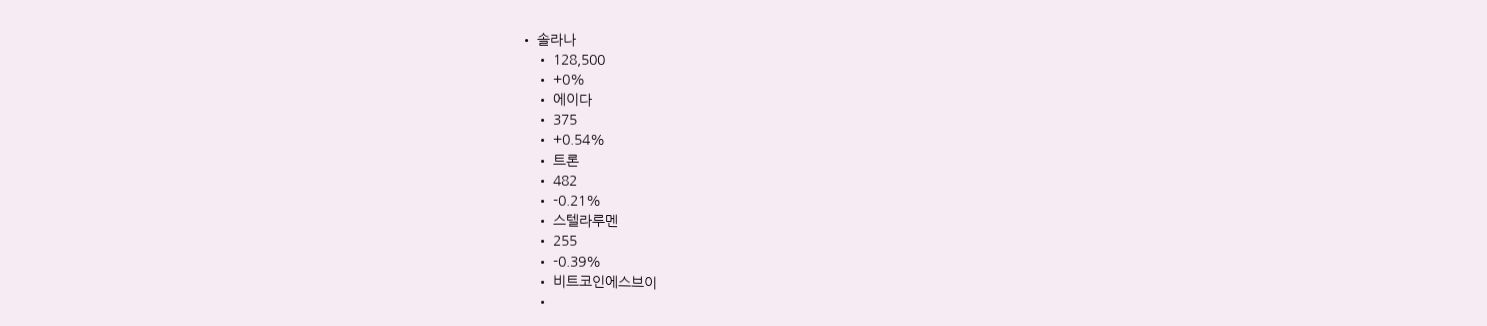• 솔라나
    • 128,500
    • +0%
    • 에이다
    • 375
    • +0.54%
    • 트론
    • 482
    • -0.21%
    • 스텔라루멘
    • 255
    • -0.39%
    • 비트코인에스브이
    •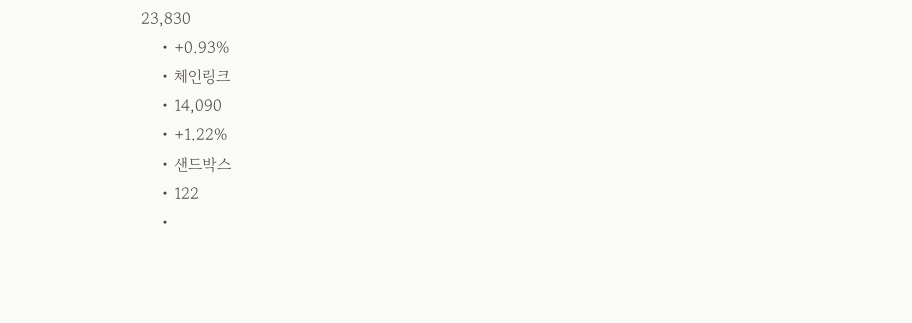23,830
    • +0.93%
    • 체인링크
    • 14,090
    • +1.22%
    • 샌드박스
    • 122
    •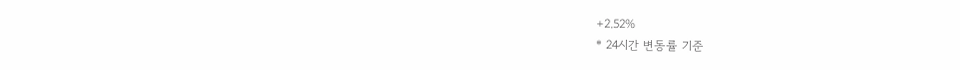+2.52%
* 24시간 변동률 기준